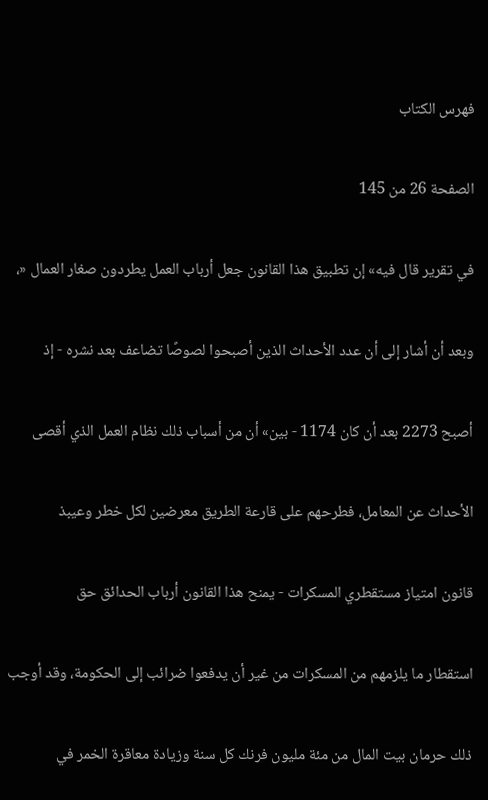فهرس الكتاب

الصفحة 26 من 145

في تقرير قال فيه» إن تطبيق هذا القانون جعل أرباب العمل يطردون صغار العمال «،

وبعد أن أشار إلى أن عدد الأحداث الذين أصبحوا لصوصًا تضاعف بعد نشره - إذ

أصبح 2273 بعد أن كان 1174 - بين» أن من أسباب ذلك نظام العمل الذي أقصى

الأحداث عن المعامل، فطرحهم على قارعة الطريق معرضين لكل خطر وعيبذ

قانون امتياز مستقطري المسكرات - يمنح هذا القانون أرباب الحدائق حق

استقطار ما يلزمهم من المسكرات من غير أن يدفعوا ضرائب إلى الحكومة، وقد أوجب

ذلك حرمان بيت المال من مئة مليون فرنك كل سنة وزيادة معاقرة الخمر في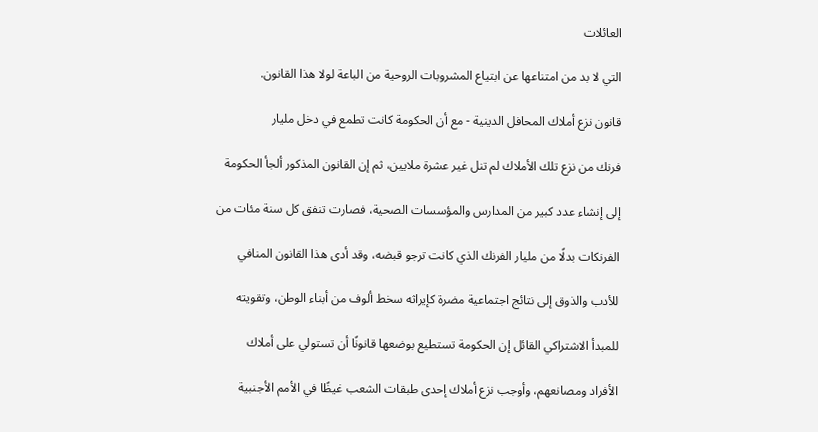العائلات

التي لا بد من امتناعها عن ابتياع المشروبات الروحية من الباعة لولا هذا القانون.

قانون نزع أملاك المحافل الدينية - مع أن الحكومة كانت تطمع في دخل مليار

فرنك من نزع تلك الأملاك لم تنل غير عشرة ملايين، ثم إن القانون المذكور ألجأ الحكومة

إلى إنشاء عدد كبير من المدارس والمؤسسات الصحية، فصارت تنفق كل سنة مئات من

الفرنكات بدلًا من مليار الفرنك الذي كانت ترجو قبضه، وقد أدى هذا القانون المنافي

للأدب والذوق إلى نتائج اجتماعية مضرة كإيراثه سخط ألوف من أبناء الوطن، وتقويته

للمبدأ الاشتراكي القائل إن الحكومة تستطيع بوضعها قانونًا أن تستولي على أملاك

الأفراد ومصانعهم، وأوجب نزع أملاك إحدى طبقات الشعب غيظًا في الأمم الأجنبية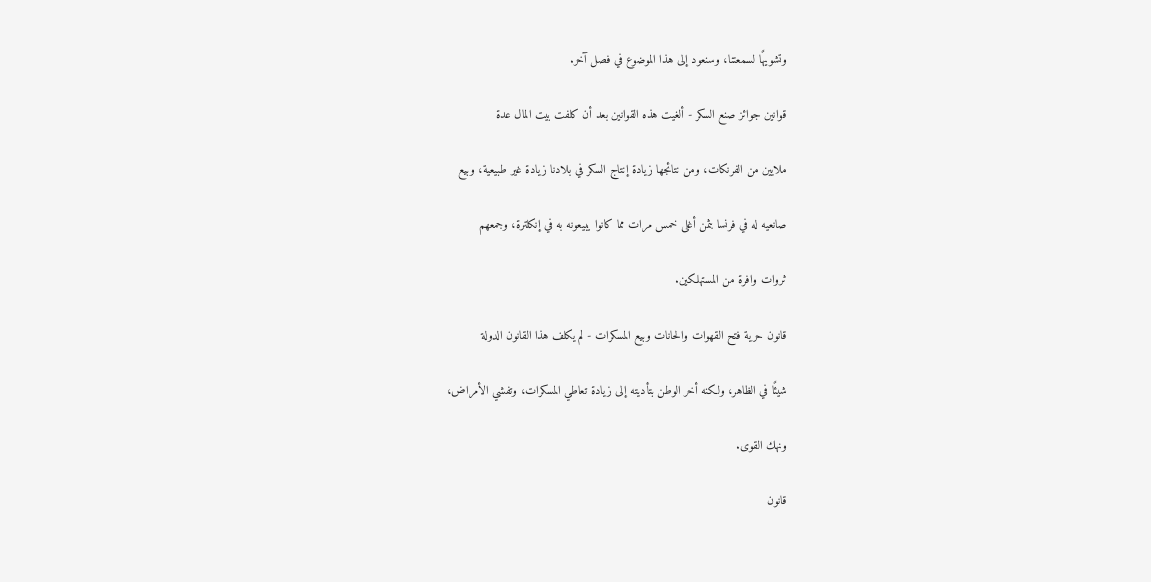وتشويهًا لسمعتنا، وسنعود إلى هذا الموضوع في فصل آخر.

قوانين جوائز صنع السكر - ألغيت هذه القوانين بعد أن كلفت بيت المال عدة

ملايين من الفرنكات، ومن نتائجها زيادة إنتاج السكر في بلادنا زيادة غير طبيعية، وبيع

صانعيه له في فرنسا بثمن أغلى خمس مرات مما كانوا يبيعونه به في إنكلترة، وجمعهم

ثروات وافرة من المستهلكين.

قانون حرية فتح القهوات والحانات وبيع المسكرات - لم يكلف هذا القانون الدولة

شيئًا في الظاهر، ولكنه أخر الوطن بتأديته إلى زيادة تعاطي المسكرات، وتفشي الأمراض،

ونهك القوى.

قانون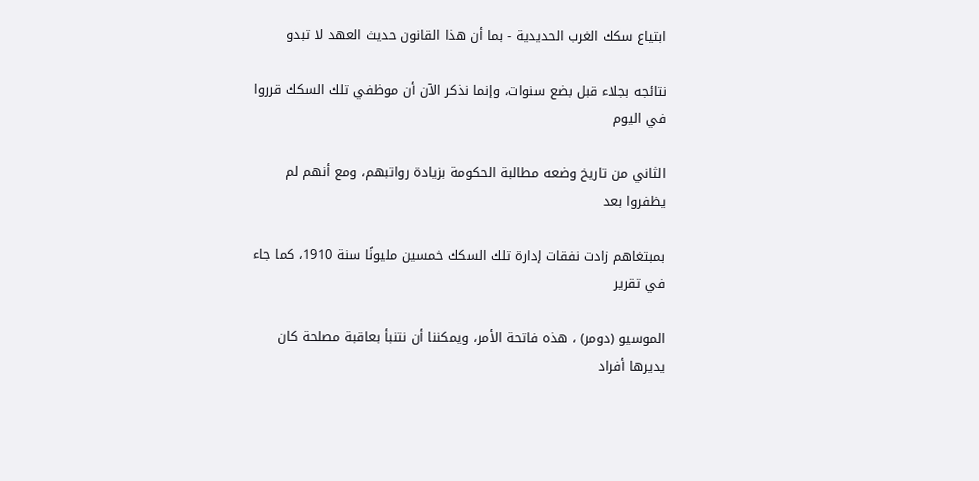ابتياع سكك الغرب الحديدية - بما أن هذا القانون حديث العهد لا تبدو

نتائجه بجلاء قبل بضع سنوات، وإنما نذكر الآن أن موظفي تلك السكك قرروا في اليوم

الثاني من تاريخ وضعه مطالبة الحكومة بزيادة رواتبهم، ومع أنهم لم يظفروا بعد

بمبتغاهم زادت نفقات إدارة تلك السكك خمسين مليونًا سنة 1910، كما جاء في تقرير

الموسيو (دومر) ، هذه فاتحة الأمر، ويمكننا أن نتنبأ بعاقبة مصلحة كان يديرها أفراد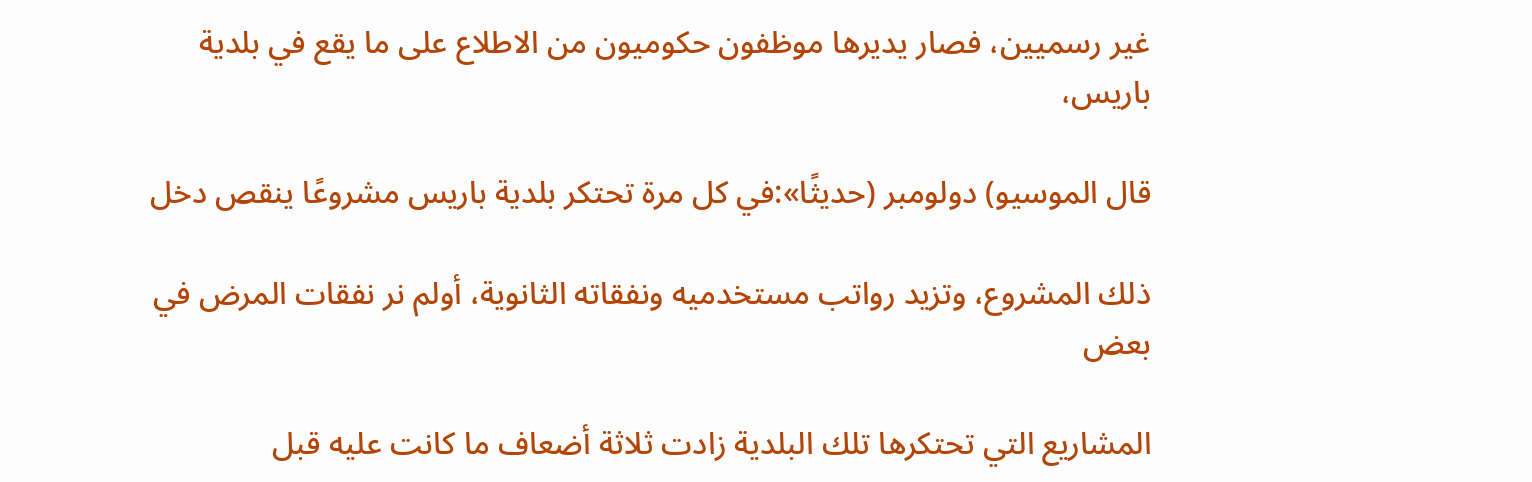غير رسميين، فصار يديرها موظفون حكوميون من الاطلاع على ما يقع في بلدية باريس،

قال الموسيو) دولومبر (حديثًا»:في كل مرة تحتكر بلدية باريس مشروعًا ينقص دخل

ذلك المشروع، وتزيد رواتب مستخدميه ونفقاته الثانوية، أولم نر نفقات المرض في بعض

المشاريع التي تحتكرها تلك البلدية زادت ثلاثة أضعاف ما كانت عليه قبل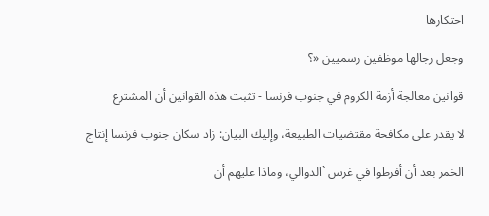احتكارها

وجعل رجالها موظفين رسميين «؟

قوانين معالجة أزمة الكروم في جنوب فرنسا - تثبت هذه القوانين أن المشترع

لا يقدر على مكافحة مقتضيات الطبيعة، وإليك البيان: زاد سكان جنوب فرنسا إنتاج

الخمر بعد أن أفرطوا في غرس `الدوالي، وماذا عليهم أن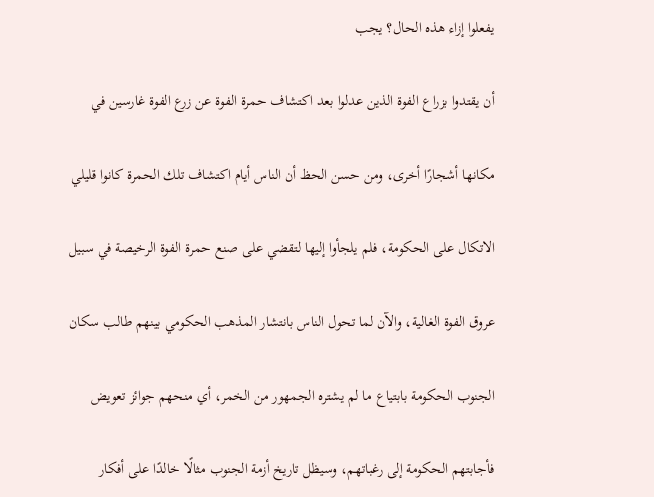يفعلوا إزاء هذه الحال؟ يجب

أن يقتدوا بزراع الفوة الذين عدلوا بعد اكتشاف حمرة الفوة عن زرع الفوة غارسين في

مكانها أشجارًا أخرى، ومن حسن الحظ أن الناس أيام اكتشاف تلك الحمرة كانوا قليلي

الاتكال على الحكومة، فلم يلجأوا إليها لتقضي على صنع حمرة الفوة الرخيصة في سبيل

عروق الفوة الغالية، والآن لما تحول الناس بانتشار المذهب الحكومي بينهم طالب سكان

الجنوب الحكومة بابتياع ما لم يشتره الجمهور من الخمر، أي منحهم جوائز تعويض

فأجابتهم الحكومة إلى رغباتهم، وسيظل تاريخ أزمة الجنوب مثالًا خالدًا على أفكار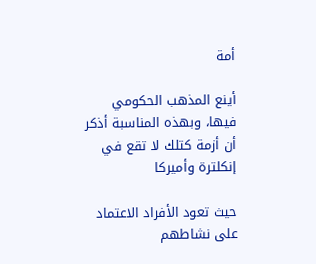أمة

أينع المذهب الحكومي فيها، وبهذه المناسبة أذكر أن أزمة كتلك لا تقع في إنكلترة وأميركا

حيث تعود الأفراد الاعتماد على نشاطهم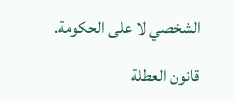الشخصي لا على الحكومة.

قانون العطلة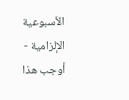الأسبوعية الإلزامية - أوجب هذا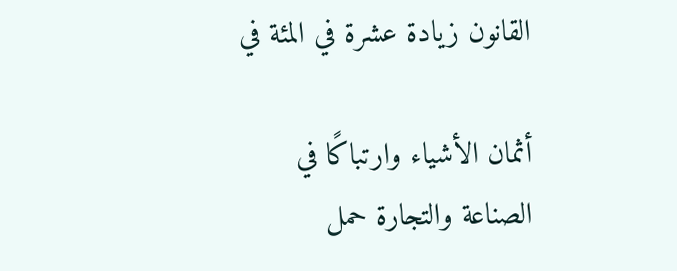القانون زيادة عشرة في المئة في

أثمان الأشياء وارتباكًا في الصناعة والتجارة حمل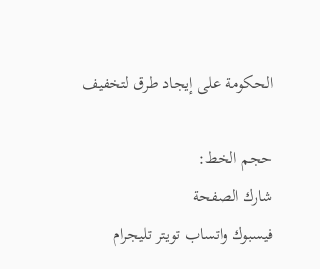الحكومة على إيجاد طرق لتخفيف

حجم الخط:
شارك الصفحة
فيسبوك واتساب تويتر تليجرام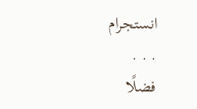انستجرام
. . .
فضلًا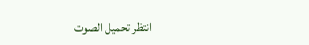انتظر تحميل الصوت